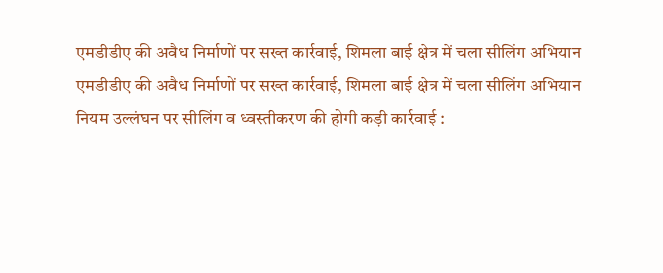एमडीडीए की अवैध निर्माणों पर सख्त कार्रवाई, शिमला बाई क्षेत्र में चला सीलिंग अभियान
एमडीडीए की अवैध निर्माणों पर सख्त कार्रवाई, शिमला बाई क्षेत्र में चला सीलिंग अभियान
नियम उल्लंघन पर सीलिंग व ध्वस्तीकरण की होगी कड़ी कार्रवाई :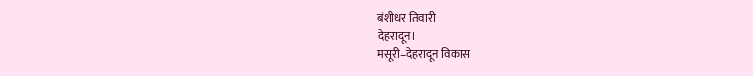बंशीधर तिवारी
देहरादून।
मसूरी–देहरादून विकास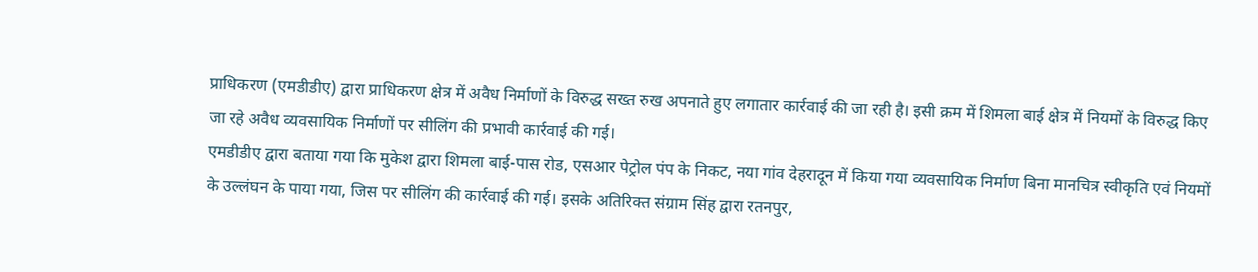प्राधिकरण (एमडीडीए) द्वारा प्राधिकरण क्षेत्र में अवैध निर्माणों के विरुद्ध सख्त रुख अपनाते हुए लगातार कार्रवाई की जा रही है। इसी क्रम में शिमला बाई क्षेत्र में नियमों के विरुद्ध किए जा रहे अवैध व्यवसायिक निर्माणों पर सीलिंग की प्रभावी कार्रवाई की गई।
एमडीडीए द्वारा बताया गया कि मुकेश द्वारा शिमला बाई-पास रोड, एसआर पेट्रोल पंप के निकट, नया गांव देहरादून में किया गया व्यवसायिक निर्माण बिना मानचित्र स्वीकृति एवं नियमों के उल्लंघन के पाया गया, जिस पर सीलिंग की कार्रवाई की गई। इसके अतिरिक्त संग्राम सिंह द्वारा रतनपुर,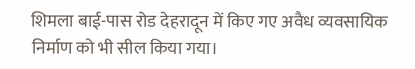शिमला बाई-पास रोड देहरादून में किए गए अवैध व्यवसायिक निर्माण को भी सील किया गया।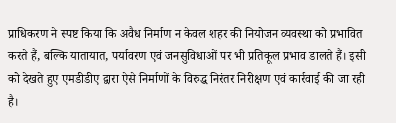प्राधिकरण ने स्पष्ट किया कि अवैध निर्माण न केवल शहर की नियोजन व्यवस्था को प्रभावित करते हैं, बल्कि यातायात, पर्यावरण एवं जनसुविधाओं पर भी प्रतिकूल प्रभाव डालते हैं। इसी को देखते हुए एमडीडीए द्वारा ऐसे निर्माणों के विरुद्ध निरंतर निरीक्षण एवं कार्रवाई की जा रही है।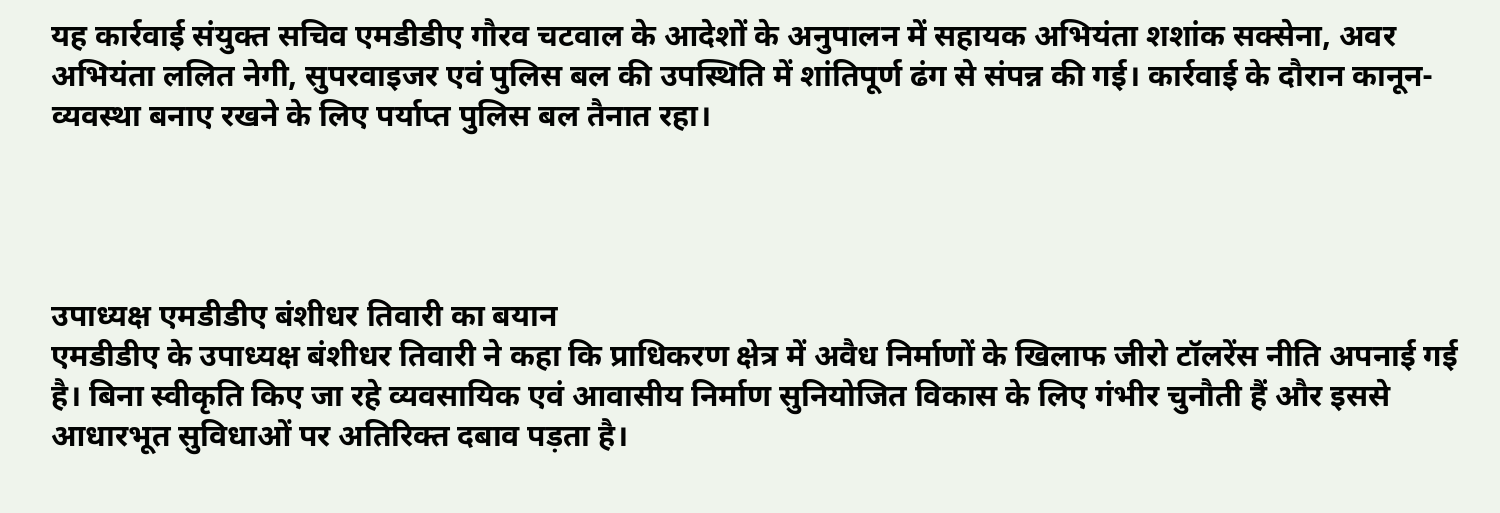यह कार्रवाई संयुक्त सचिव एमडीडीए गौरव चटवाल के आदेशों के अनुपालन में सहायक अभियंता शशांक सक्सेना, अवर अभियंता ललित नेगी, सुपरवाइजर एवं पुलिस बल की उपस्थिति में शांतिपूर्ण ढंग से संपन्न की गई। कार्रवाई के दौरान कानून-व्यवस्था बनाए रखने के लिए पर्याप्त पुलिस बल तैनात रहा।




उपाध्यक्ष एमडीडीए बंशीधर तिवारी का बयान
एमडीडीए के उपाध्यक्ष बंशीधर तिवारी ने कहा कि प्राधिकरण क्षेत्र में अवैध निर्माणों के खिलाफ जीरो टॉलरेंस नीति अपनाई गई है। बिना स्वीकृति किए जा रहे व्यवसायिक एवं आवासीय निर्माण सुनियोजित विकास के लिए गंभीर चुनौती हैं और इससे आधारभूत सुविधाओं पर अतिरिक्त दबाव पड़ता है।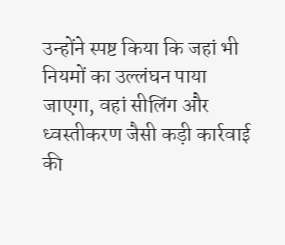उन्होंने स्पष्ट किया कि जहां भी नियमों का उल्लंघन पाया जाएगा, वहां सीलिंग और ध्वस्तीकरण जैसी कड़ी कार्रवाई की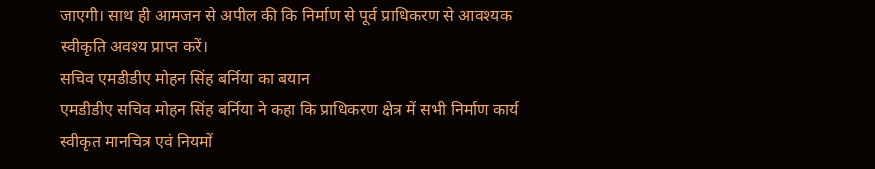जाएगी। साथ ही आमजन से अपील की कि निर्माण से पूर्व प्राधिकरण से आवश्यक स्वीकृति अवश्य प्राप्त करें।
सचिव एमडीडीए मोहन सिंह बर्निया का बयान
एमडीडीए सचिव मोहन सिंह बर्निया ने कहा कि प्राधिकरण क्षेत्र में सभी निर्माण कार्य स्वीकृत मानचित्र एवं नियमों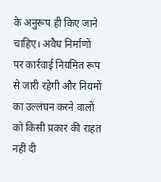के अनुरूप ही किए जाने चाहिए। अवैध निर्माणों पर कार्रवाई नियमित रूप से जारी रहेगी और नियमों का उल्लंघन करने वालों को किसी प्रकार की राहत नहीं दी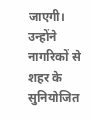जाएगी। उन्होंने नागरिकों से शहर के सुनियोजित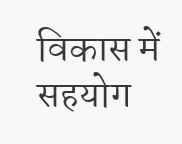विकास में सहयोग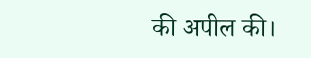की अपील की।